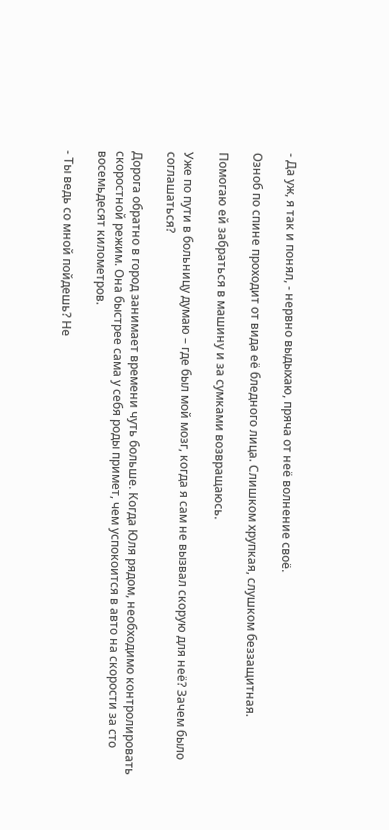- Да уж, я так и понял, - нервно выдыхаю, пряча от неё волнение своё.

Озноб по спине проходит от вида её бледного лица. Слишком хрупкая, слушком беззащитная.

Помогаю ей забраться в машину и за сумками возвращаюсь.

Уже по пути в больницу думаю – где был мой мозг, когда я сам не вызвал скорую для неё? Зачем было соглашаться?

Дорога обратно в город занимает времени чуть больше. Когда Юля рядом, необходимо контролировать скоростной режим. Она быстрее сама у себя роды примет, чем успокоится в авто на скорости за сто восемьдесят километров.

- Ты ведь со мной пойдешь? Не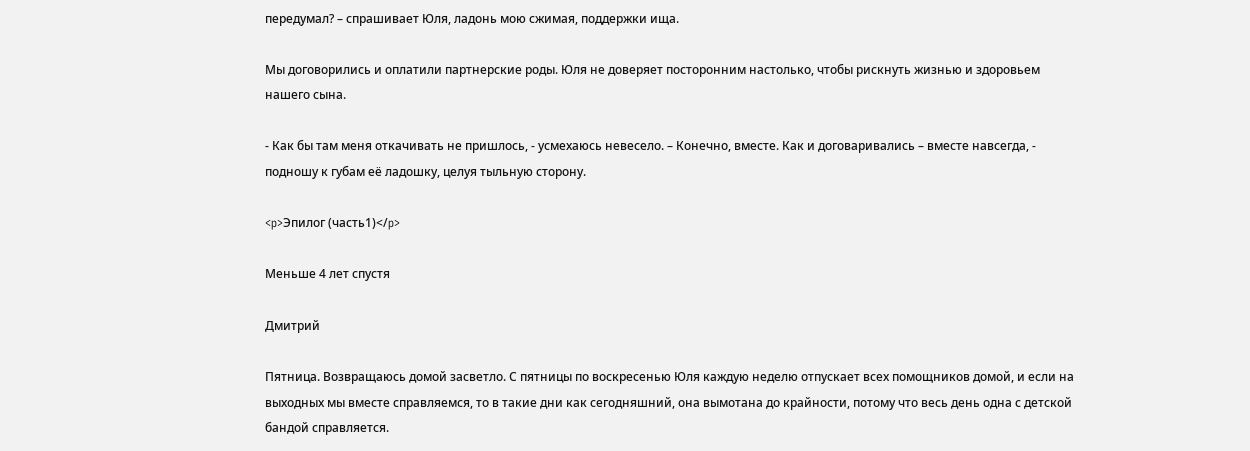передумал? – спрашивает Юля, ладонь мою сжимая, поддержки ища.

Мы договорились и оплатили партнерские роды. Юля не доверяет посторонним настолько, чтобы рискнуть жизнью и здоровьем нашего сына.

- Как бы там меня откачивать не пришлось, - усмехаюсь невесело. – Конечно, вместе. Как и договаривались – вместе навсегда, - подношу к губам её ладошку, целуя тыльную сторону.

<p>Эпилог (часть1)</p>

Меньше 4 лет спустя

Дмитрий

Пятница. Возвращаюсь домой засветло. С пятницы по воскресенью Юля каждую неделю отпускает всех помощников домой, и если на выходных мы вместе справляемся, то в такие дни как сегодняшний, она вымотана до крайности, потому что весь день одна с детской бандой справляется.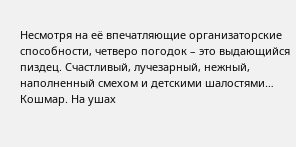Несмотря на её впечатляющие организаторские способности, четверо погодок – это выдающийся пиздец. Счастливый, лучезарный, нежный, наполненный смехом и детскими шалостями… Кошмар. На ушах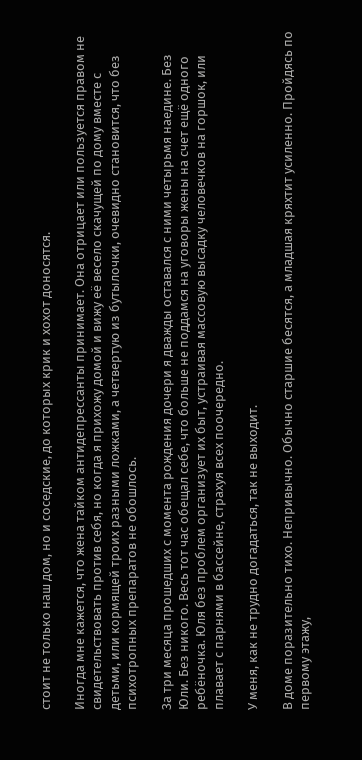стоит не только наш дом, но и соседские, до которых крик и хохот доносятся.

Иногда мне кажется, что жена тайком антидепрессанты принимает. Она отрицает или пользуется правом не свидетельствовать против себя, но когда я прихожу домой и вижу её весело скачущей по дому вместе с детьми, или кормящей троих разными ложками, а четвертую из бутылочки, очевидно становится, что без психотропных препаратов не обошлось.

За три месяца прошедших с момента рождения дочери я дважды оставался с ними четырьмя наедине. Без Юли. Без никого. Весь тот час обещал себе, что больше не поддамся на уговоры жены на счет ещё одного ребёночка. Юля без проблем организует их быт, устраивая массовую высадку человечков на горшок, или плавает с парнями в бассейне, страхуя всех поочередно.

У меня, как не трудно догадаться, так не выходит.

В доме поразительно тихо. Непривычно. Обычно старшие бесятся, а младшая кряхтит усиленно. Пройдясь по первому этажу,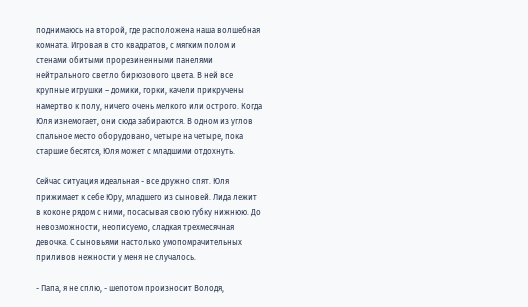поднимаюсь на второй, где расположена наша волшебная комната. Игровая в сто квадратов, с мягким полом и стенами обитыми прорезиненными панелями нейтрального светло бирюзового цвета. В ней все крупные игрушки – домики, горки, качели прикручены намертво к полу, ничего очень мелкого или острого. Когда Юля изнемогает, они сюда забираются. В одном из углов спальное место оборудовано, четыре на четыре, пока старшие бесятся, Юля может с младшими отдохнуть.

Сейчас ситуация идеальная - все дружно спят. Юля прижимает к себе Юру, младшего из сыновей. Лида лежит в коконе рядом с ними, посасывая свою губку нижнюю. До невозможности, неописуемо, сладкая трехмесячная девочка. С сыновьями настолько умопомрачительных приливов нежности у меня не случалось.

- Папа, я не сплю, - шепотом произносит Володя,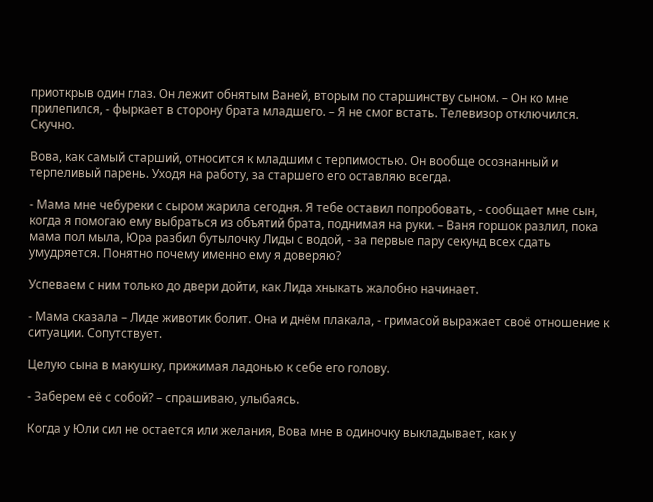приоткрыв один глаз. Он лежит обнятым Ваней, вторым по старшинству сыном. – Он ко мне прилепился, - фыркает в сторону брата младшего. – Я не смог встать. Телевизор отключился. Скучно.

Вова, как самый старший, относится к младшим с терпимостью. Он вообще осознанный и терпеливый парень. Уходя на работу, за старшего его оставляю всегда.

- Мама мне чебуреки с сыром жарила сегодня. Я тебе оставил попробовать, - сообщает мне сын, когда я помогаю ему выбраться из объятий брата, поднимая на руки. – Ваня горшок разлил, пока мама пол мыла, Юра разбил бутылочку Лиды с водой, - за первые пару секунд всех сдать умудряется. Понятно почему именно ему я доверяю?

Успеваем с ним только до двери дойти, как Лида хныкать жалобно начинает.

- Мама сказала – Лиде животик болит. Она и днём плакала, - гримасой выражает своё отношение к ситуации. Сопутствует.

Целую сына в макушку, прижимая ладонью к себе его голову.

- Заберем её с собой? – спрашиваю, улыбаясь.

Когда у Юли сил не остается или желания, Вова мне в одиночку выкладывает, как у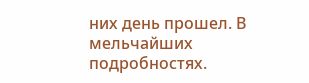них день прошел. В мельчайших подробностях.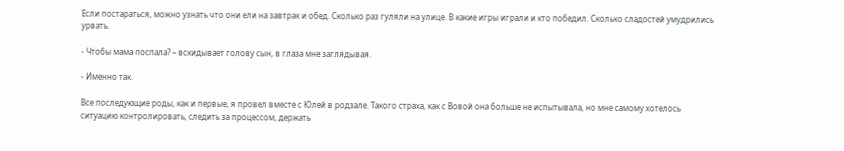Если постараться, можно узнать что они ели на завтрак и обед. Сколько раз гуляли на улице. В какие игры играли и кто победил. Сколько сладостей умудрились урвать.

- Чтобы мама поспала? – вскидывает голову сын, в глаза мне заглядывая.

- Именно так.

Все последующие роды, как и первые, я провел вместе с Юлей в родзале. Такого страха, как с Вовой она больше не испытывала, но мне самому хотелось ситуацию контролировать, следить за процессом, держать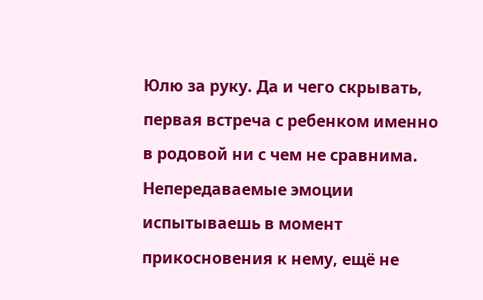Юлю за руку. Да и чего скрывать, первая встреча с ребенком именно в родовой ни с чем не сравнима. Непередаваемые эмоции испытываешь в момент прикосновения к нему, ещё не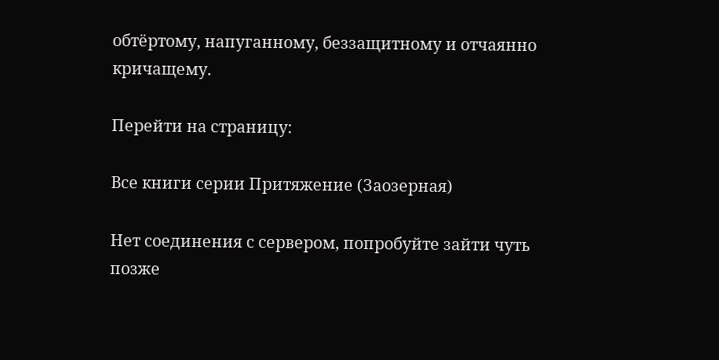обтёртому, напуганному, беззащитному и отчаянно кричащему.

Перейти на страницу:

Все книги серии Притяжение (Заозерная)

Нет соединения с сервером, попробуйте зайти чуть позже